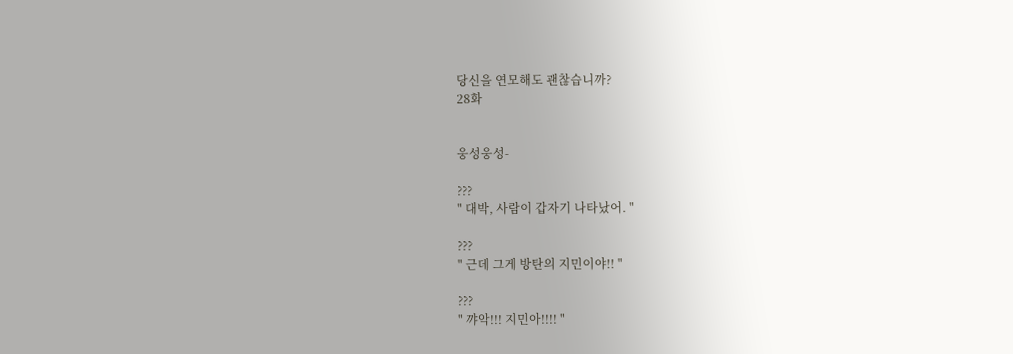당신을 연모해도 괜찮습니까?
28화


웅성웅성-

???
" 대박, 사람이 갑자기 나타났어. "

???
" 근데 그게 방탄의 지민이야!! "

???
" 꺄악!!! 지민아!!!! "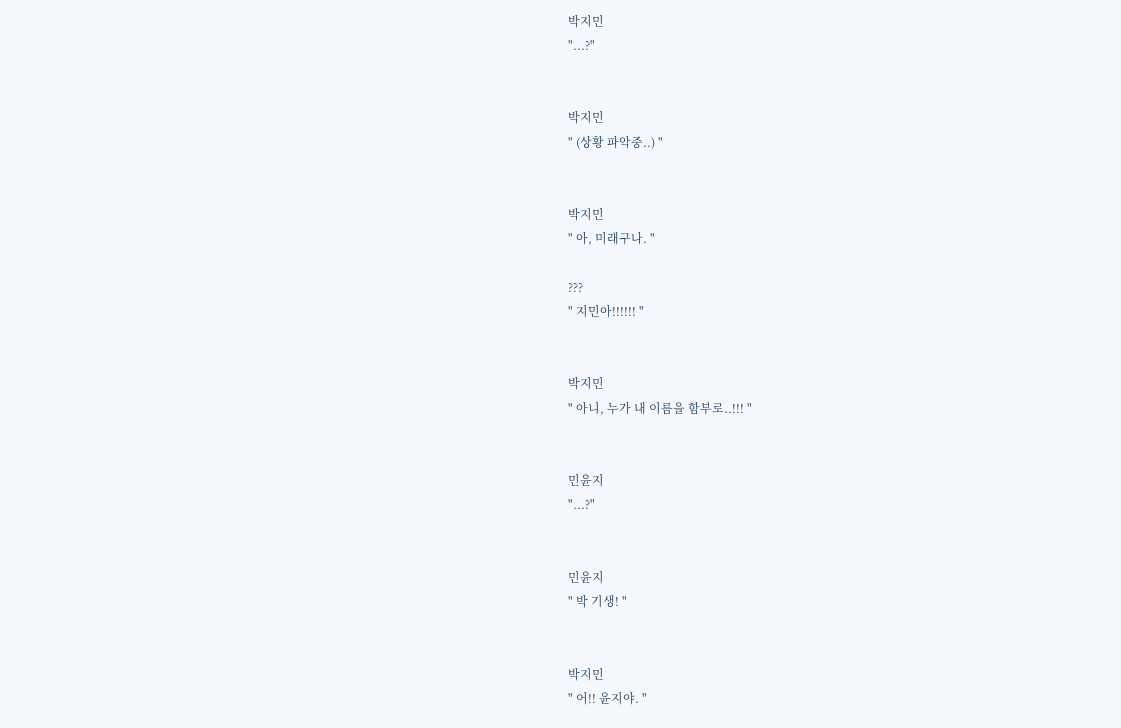박지민
"...?"


박지민
" (상황 파악중..) "


박지민
" 아, 미래구나. "

???
" 지민아!!!!!! "


박지민
" 아니, 누가 내 이름을 함부로..!!! "


민윤지
"...?"


민윤지
" 박 기생! "


박지민
" 어!! 윤지야. "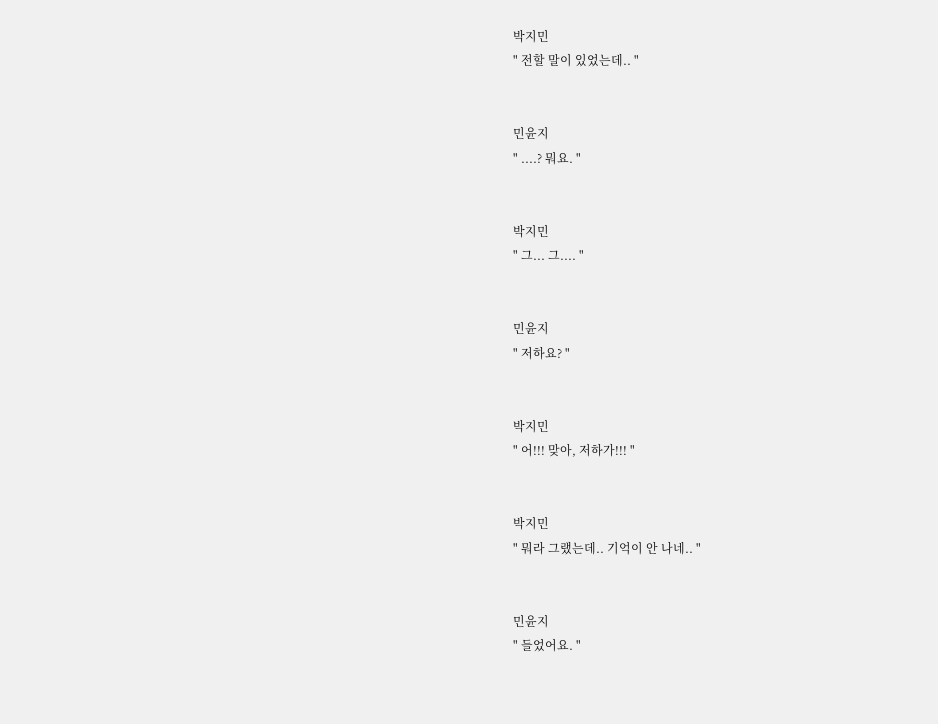박지민
" 전할 말이 있었는데.. "


민윤지
" ....? 뭐요. "


박지민
" 그... 그.... "


민윤지
" 저하요? "


박지민
" 어!!! 맞아, 저하가!!! "


박지민
" 뭐라 그랬는데.. 기억이 안 나네.. "


민윤지
" 들었어요. "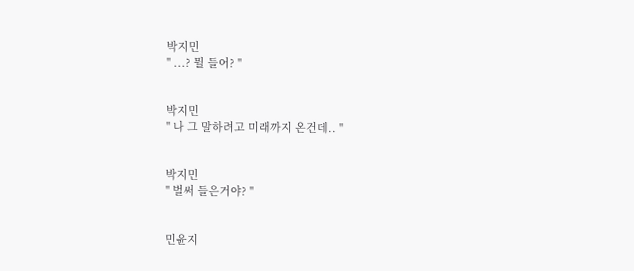박지민
" ...? 뭘 들어? "


박지민
" 나 그 말하려고 미래까지 온건데.. "


박지민
" 벌써 들은거야? "


민윤지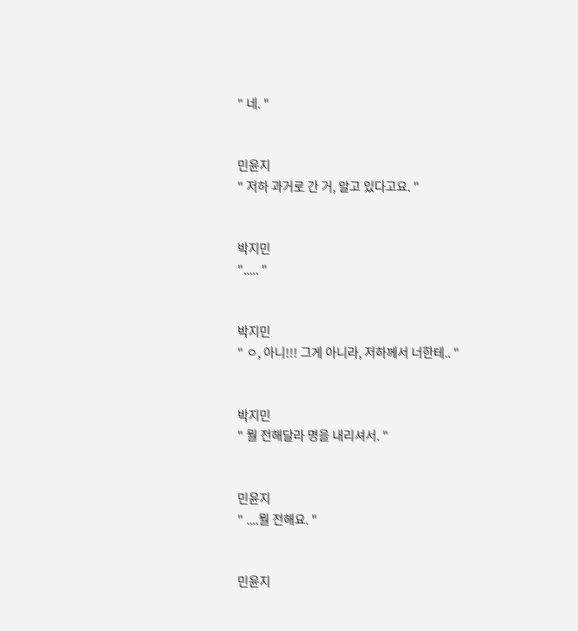" 네. "


민윤지
" 저하 과거로 간 거, 알고 있다고요. "


박지민
"..... "


박지민
" ㅇ, 아니!!! 그게 아니라, 저하께서 너한테.. "


박지민
" 뭘 전해달라 명을 내리셔서. "


민윤지
" ....뭘 전해요. "


민윤지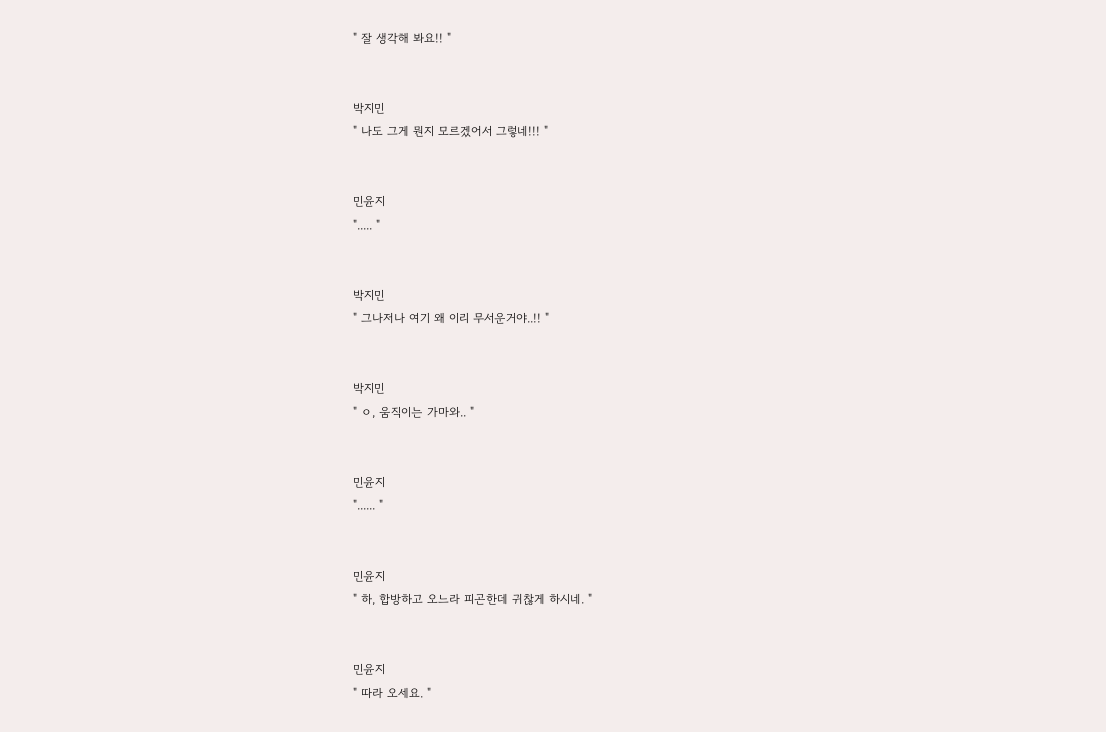" 잘 생각해 봐요!! "


박지민
" 나도 그게 뭔지 모르겠어서 그렇네!!! "


민윤지
"..... "


박지민
" 그나저나 여기 왜 이리 무서운거야..!! "


박지민
" ㅇ, 움직이는 가마와.. "


민윤지
"...... "


민윤지
" 하, 합방하고 오느라 피곤한데 귀찮게 하시네. "


민윤지
" 따라 오세요. "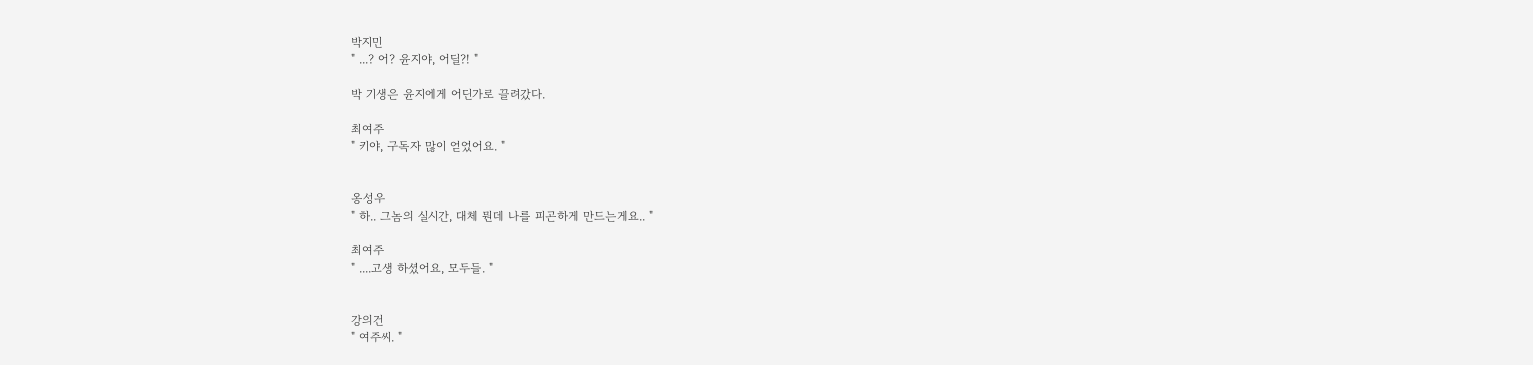박지민
" ...? 어? 윤지야, 어딜?! "

박 기생은 윤지에게 어딘가로 끌려갔다.

최여주
" 키야, 구독자 많이 얻었어요. "


옹성우
" 하.. 그놈의 실시간, 대체 뭔데 나를 피곤하게 만드는게요.. "

최여주
" ....고생 하셨어요, 모두들. "


강의건
" 여주씨. "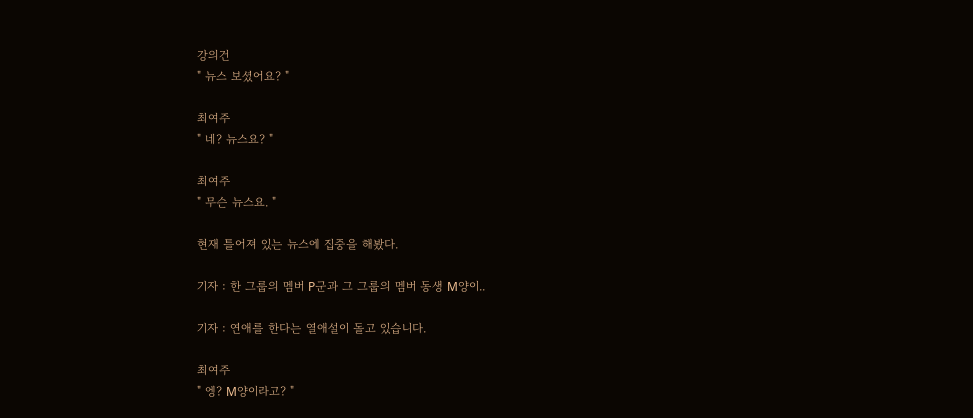강의건
" 뉴스 보셨어요? "

최여주
" 네? 뉴스요? "

최여주
" 무슨 뉴스요. "

현재 틀어져 있는 뉴스에 집중을 해봤다.

기자 : 한 그룹의 멤버 P군과 그 그룹의 멤버 동생 M양이..

기자 : 연애를 한다는 열애설이 돌고 있습니다.

최여주
" 엥? M양이라고? "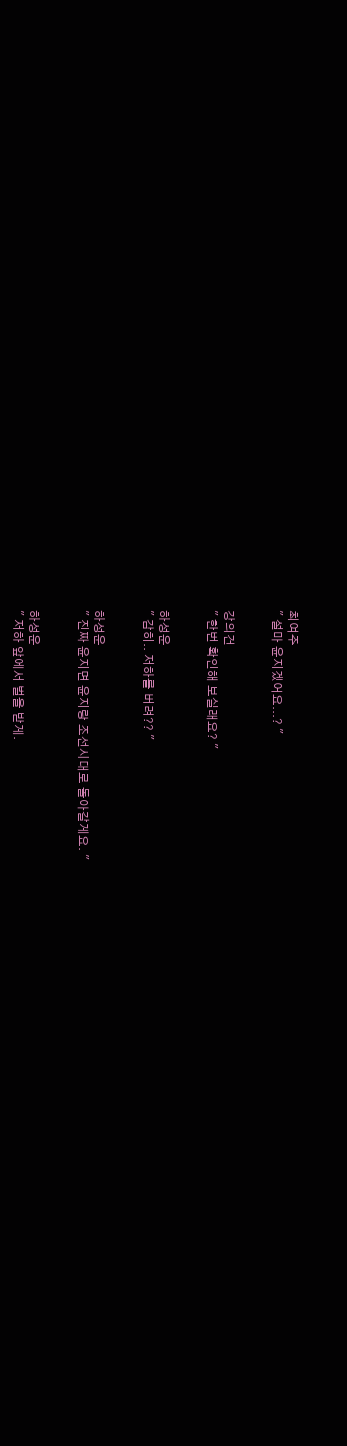최여주
" 설마 윤지겠어요...? "


강의건
" 한번 확인해 보실래요? "


하성운
" 감히.. 저하를 버려?? "


하성운
" 진짜 윤지면 윤지랑 조선시대로 돌아갈게요. "


하성운
" 저하 앞에서 벌을 받게.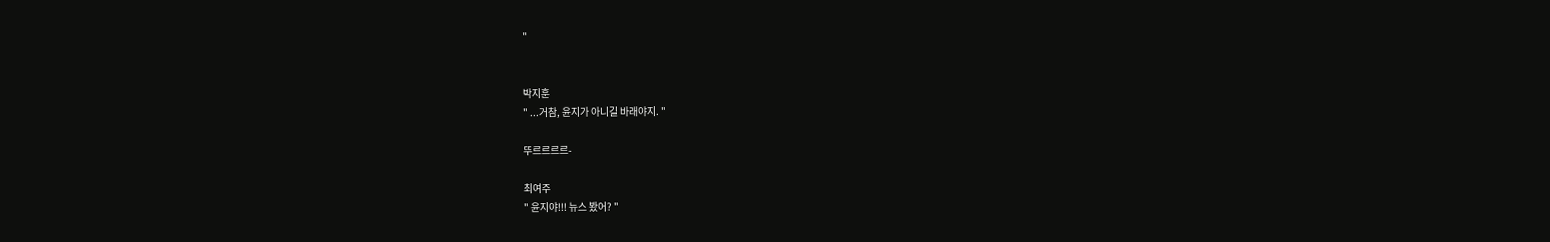"


박지훈
" ...거참, 윤지가 아니길 바래야지. "

뚜르르르르-

최여주
" 윤지야!!! 뉴스 봤어? "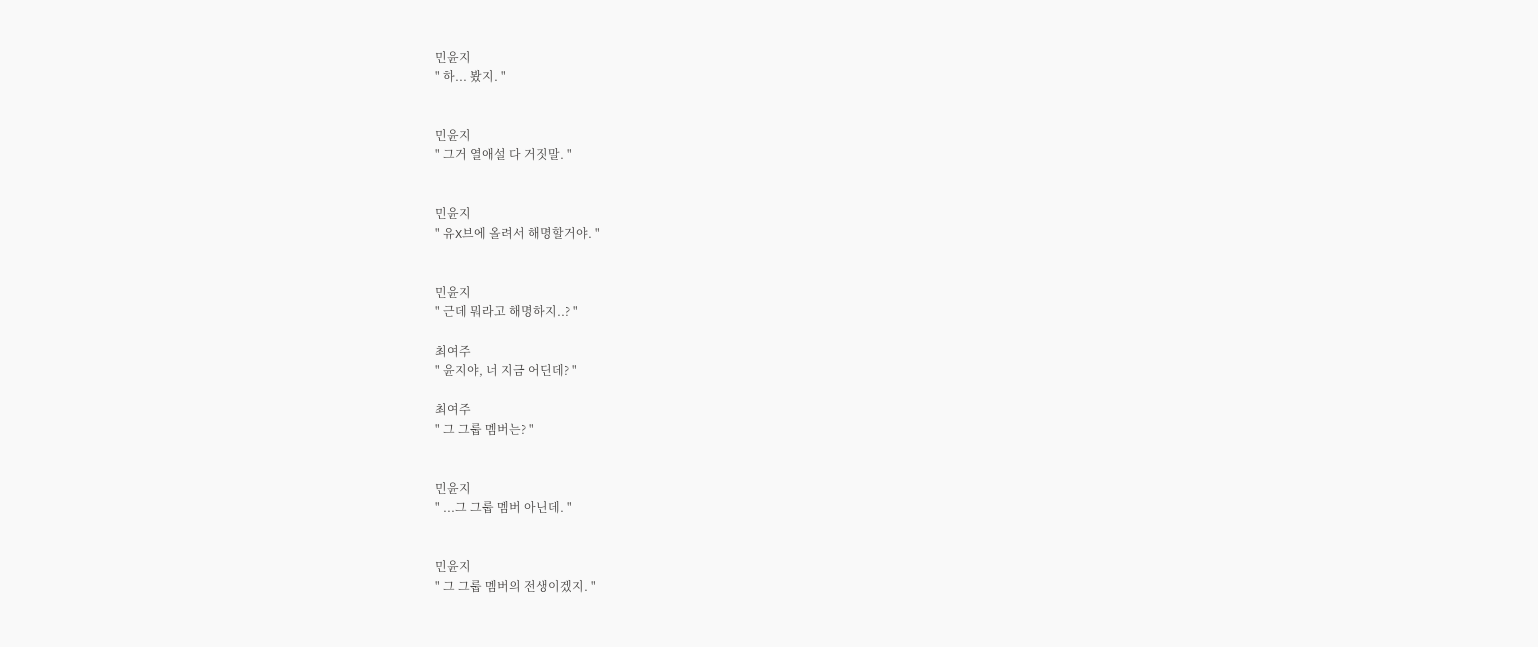민윤지
" 하... 봤지. "


민윤지
" 그거 열애설 다 거짓말. "


민윤지
" 유X브에 올려서 해명할거야. "


민윤지
" 근데 뭐라고 해명하지..? "

최여주
" 윤지야, 너 지금 어딘데? "

최여주
" 그 그룹 멤버는? "


민윤지
" ...그 그룹 멤버 아닌데. "


민윤지
" 그 그룹 멤버의 전생이겠지. "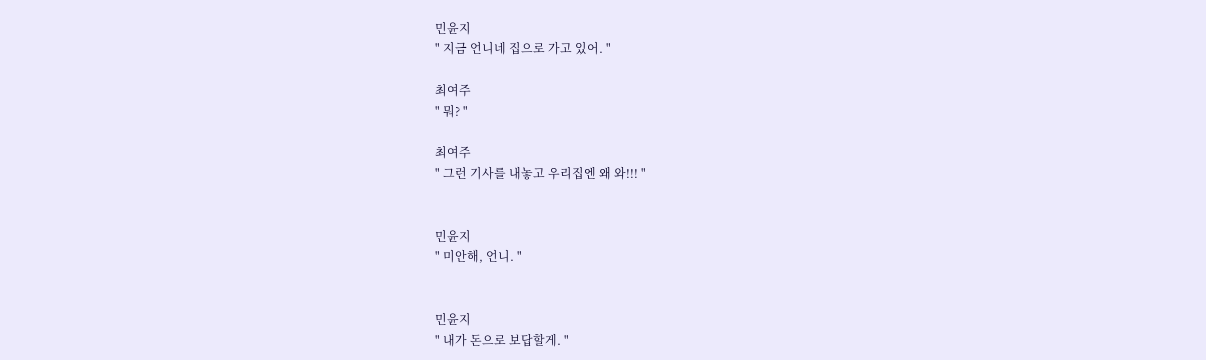민윤지
" 지금 언니네 집으로 가고 있어. "

최여주
" 뭐? "

최여주
" 그런 기사를 내놓고 우리집엔 왜 와!!! "


민윤지
" 미안해, 언니. "


민윤지
" 내가 돈으로 보답할게. "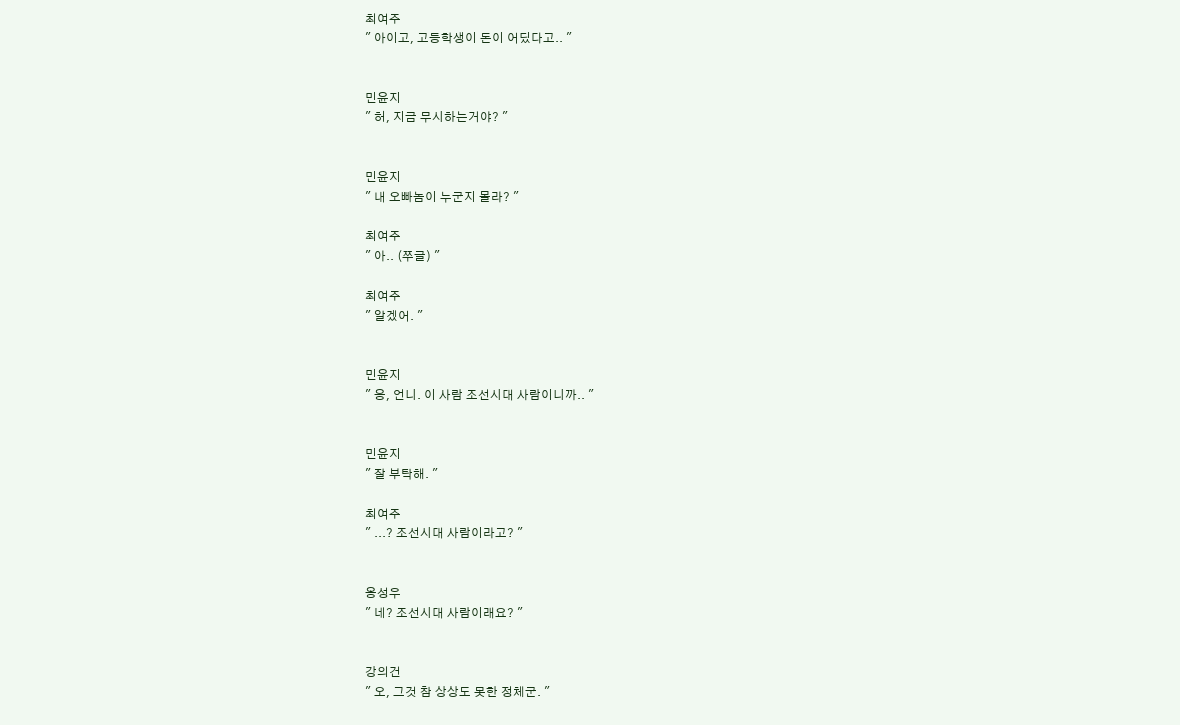최여주
" 아이고, 고등학생이 돈이 어딨다고.. "


민윤지
" 허, 지금 무시하는거야? "


민윤지
" 내 오빠놈이 누군지 몰라? "

최여주
" 아.. (쭈글) "

최여주
" 알겠어. "


민윤지
" 응, 언니. 이 사람 조선시대 사람이니까.. "


민윤지
" 잘 부탁해. "

최여주
" ...? 조선시대 사람이라고? "


옹성우
" 네? 조선시대 사람이래요? "


강의건
" 오, 그것 참 상상도 못한 정체군. "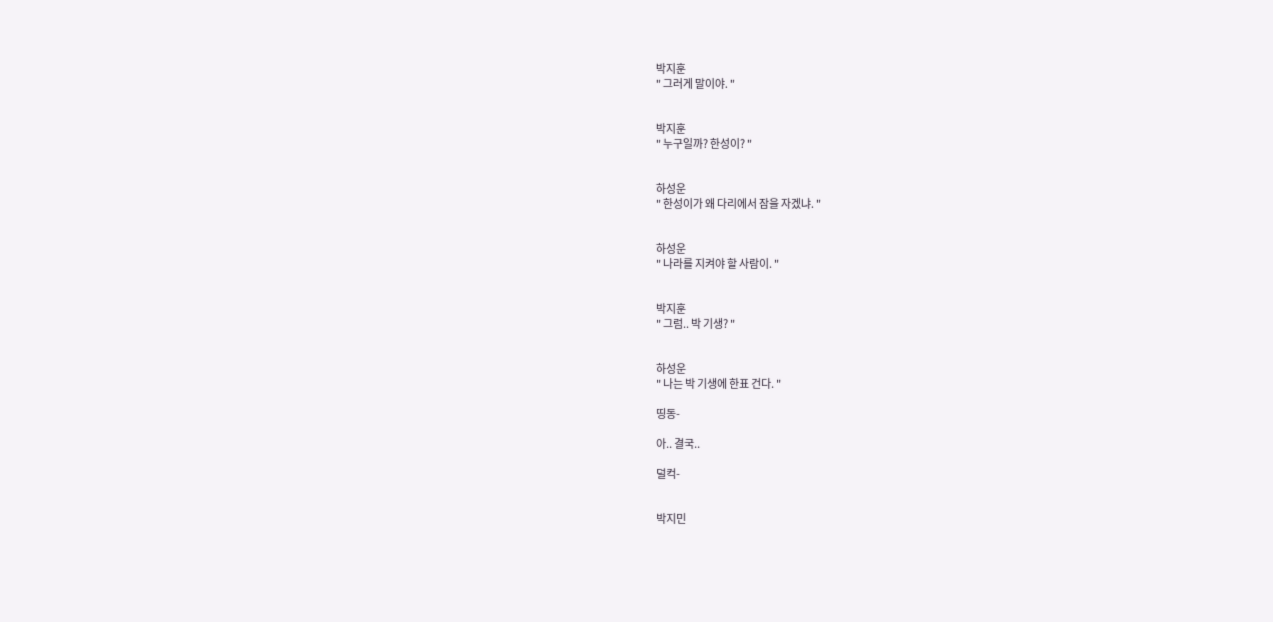박지훈
" 그러게 말이야. "


박지훈
" 누구일까? 한성이? "


하성운
" 한성이가 왜 다리에서 잠을 자겠냐. "


하성운
" 나라를 지켜야 할 사람이. "


박지훈
" 그럼.. 박 기생? "


하성운
" 나는 박 기생에 한표 건다. "

띵동-

아.. 결국..

덜컥-


박지민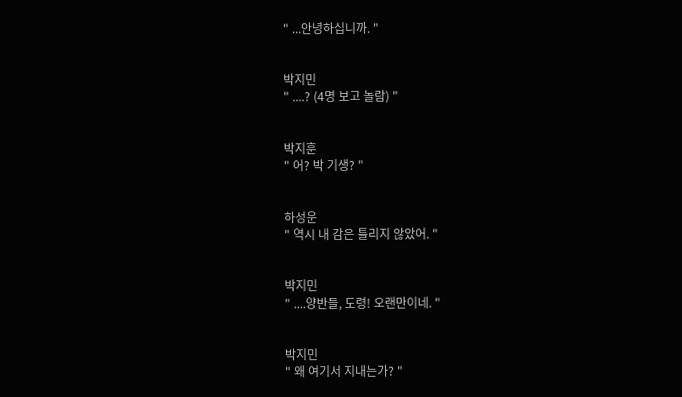" ...안녕하십니까. "


박지민
" ....? (4명 보고 놀람) "


박지훈
" 어? 박 기생? "


하성운
" 역시 내 감은 틀리지 않았어. "


박지민
" ....양반들, 도령! 오랜만이네. "


박지민
" 왜 여기서 지내는가? "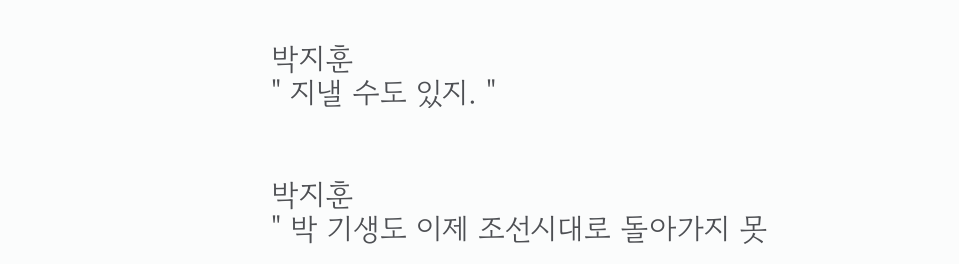박지훈
" 지낼 수도 있지. "


박지훈
" 박 기생도 이제 조선시대로 돌아가지 못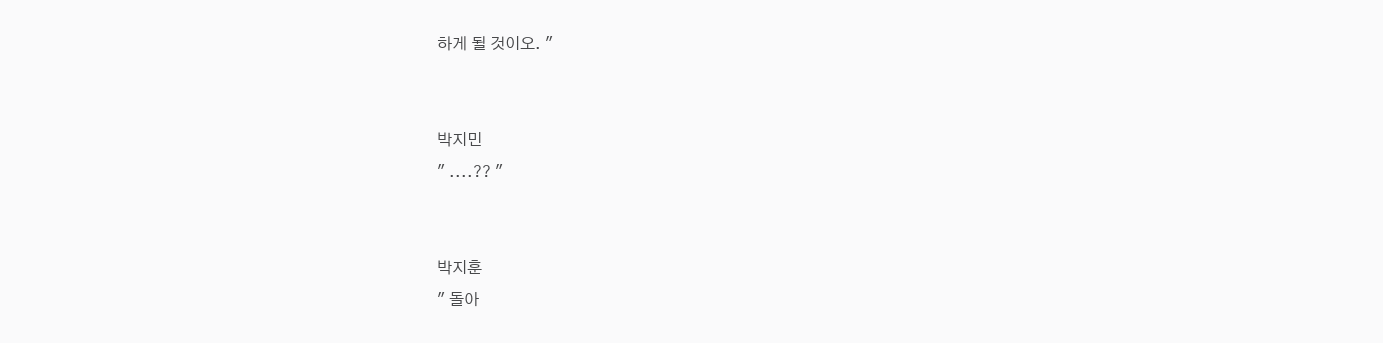하게 될 것이오. "


박지민
" ....?? "


박지훈
" 돌아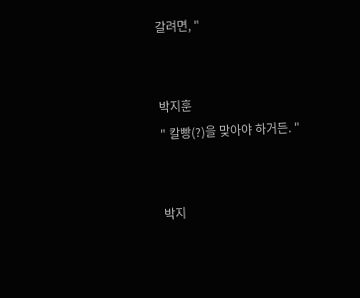갈려면, "


박지훈
" 칼빵(?)을 맞아야 하거든. "


박지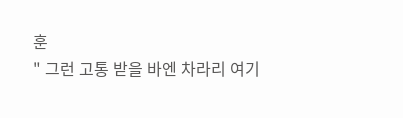훈
" 그런 고통 받을 바엔 차라리 여기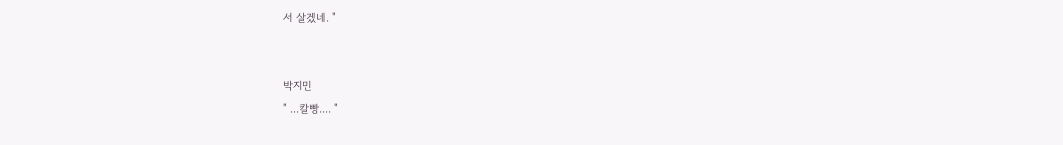서 살겠네. "


박지민
" ...칼빵.... "